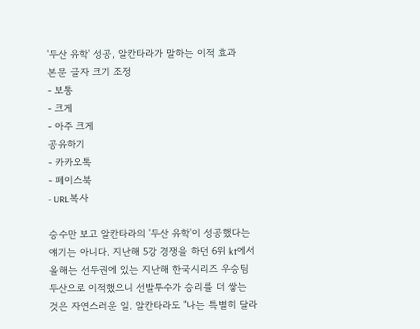'두산 유학' 성공, 알칸타라가 말하는 이적 효과
본문 글자 크기 조정
- 보통
- 크게
- 아주 크게
공유하기
- 카카오톡
- 페이스북
- URL복사

승수만 보고 알칸타라의 '두산 유학'이 성공했다는 얘기는 아니다. 지난해 5강 경쟁을 하던 6위 kt에서 올해는 선두권에 있는 지난해 한국시리즈 우승팀 두산으로 이적했으니 선발투수가 승리를 더 쌓는 것은 자연스러운 일. 알칸타라도 "나는 특별히 달라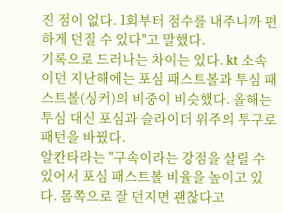진 점이 없다. 1회부터 점수를 내주니까 편하게 던질 수 있다"고 말했다.
기록으로 드러나는 차이는 있다. kt 소속이던 지난해에는 포심 패스트볼과 투심 패스트볼(싱커)의 비중이 비슷했다. 올해는 투심 대신 포심과 슬라이더 위주의 투구로 패턴을 바꿨다.
알칸타라는 "구속이라는 강점을 살릴 수 있어서 포심 패스트볼 비율을 높이고 있다. 몸쪽으로 잘 던지면 괜찮다고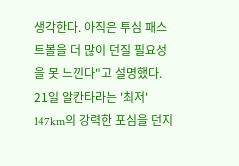생각한다. 아직은 투심 패스트볼을 더 많이 던질 필요성을 못 느낀다"고 설명했다. 21일 알칸타라는 '최저' 147km의 강력한 포심을 던지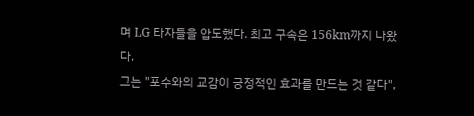며 LG 타자들을 압도했다. 최고 구속은 156km까지 나왔다.
그는 "포수와의 교감이 긍정적인 효과를 만드는 것 같다",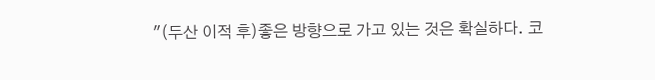"(두산 이적 후)좋은 방향으로 가고 있는 것은 확실하다. 코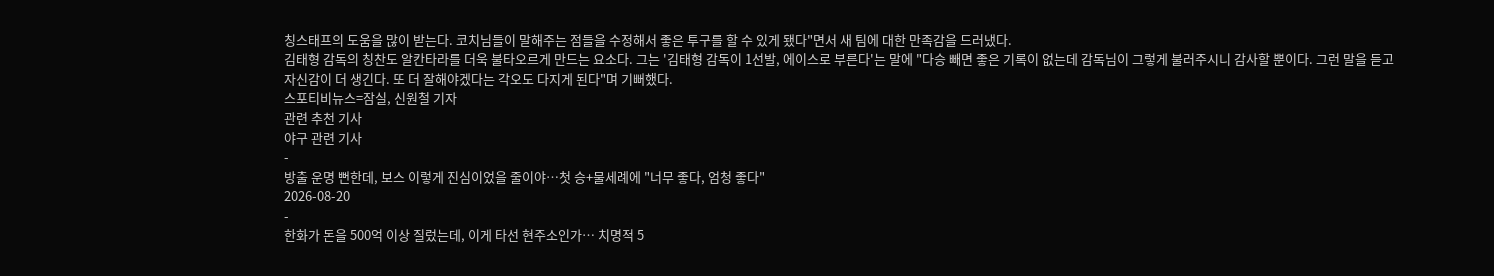칭스태프의 도움을 많이 받는다. 코치님들이 말해주는 점들을 수정해서 좋은 투구를 할 수 있게 됐다"면서 새 팀에 대한 만족감을 드러냈다.
김태형 감독의 칭찬도 알칸타라를 더욱 불타오르게 만드는 요소다. 그는 '김태형 감독이 1선발, 에이스로 부른다'는 말에 "다승 빼면 좋은 기록이 없는데 감독님이 그렇게 불러주시니 감사할 뿐이다. 그런 말을 듣고 자신감이 더 생긴다. 또 더 잘해야겠다는 각오도 다지게 된다"며 기뻐했다.
스포티비뉴스=잠실, 신원철 기자
관련 추천 기사
야구 관련 기사
-
방출 운명 뻔한데, 보스 이렇게 진심이었을 줄이야…첫 승+물세례에 "너무 좋다, 엄청 좋다"
2026-08-20
-
한화가 돈을 500억 이상 질렀는데, 이게 타선 현주소인가… 치명적 5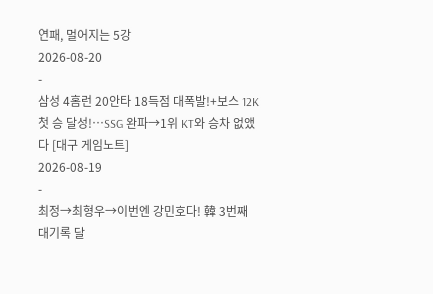연패, 멀어지는 5강
2026-08-20
-
삼성 4홈런 20안타 18득점 대폭발!+보스 12K 첫 승 달성!…SSG 완파→1위 KT와 승차 없앴다 [대구 게임노트]
2026-08-19
-
최정→최형우→이번엔 강민호다! 韓 3번째 대기록 달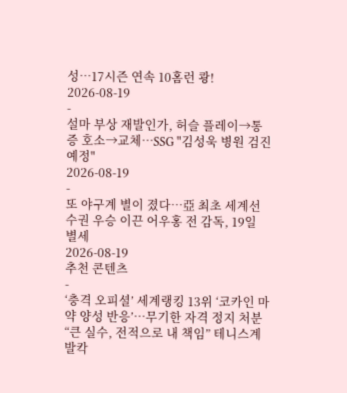성…17시즌 연속 10홈런 쾅!
2026-08-19
-
설마 부상 재발인가, 허슬 플레이→통증 호소→교체…SSG "김성욱 병원 검진 예정"
2026-08-19
-
또 야구계 별이 졌다…亞 최초 세계선수권 우승 이끈 어우홍 전 감독, 19일 별세
2026-08-19
추천 콘텐츠
-
‘충격 오피셜’ 세계랭킹 13위 ‘코카인 마약 양성 반응’…무기한 자격 정지 처분 “큰 실수, 전적으로 내 책임” 테니스계 발칵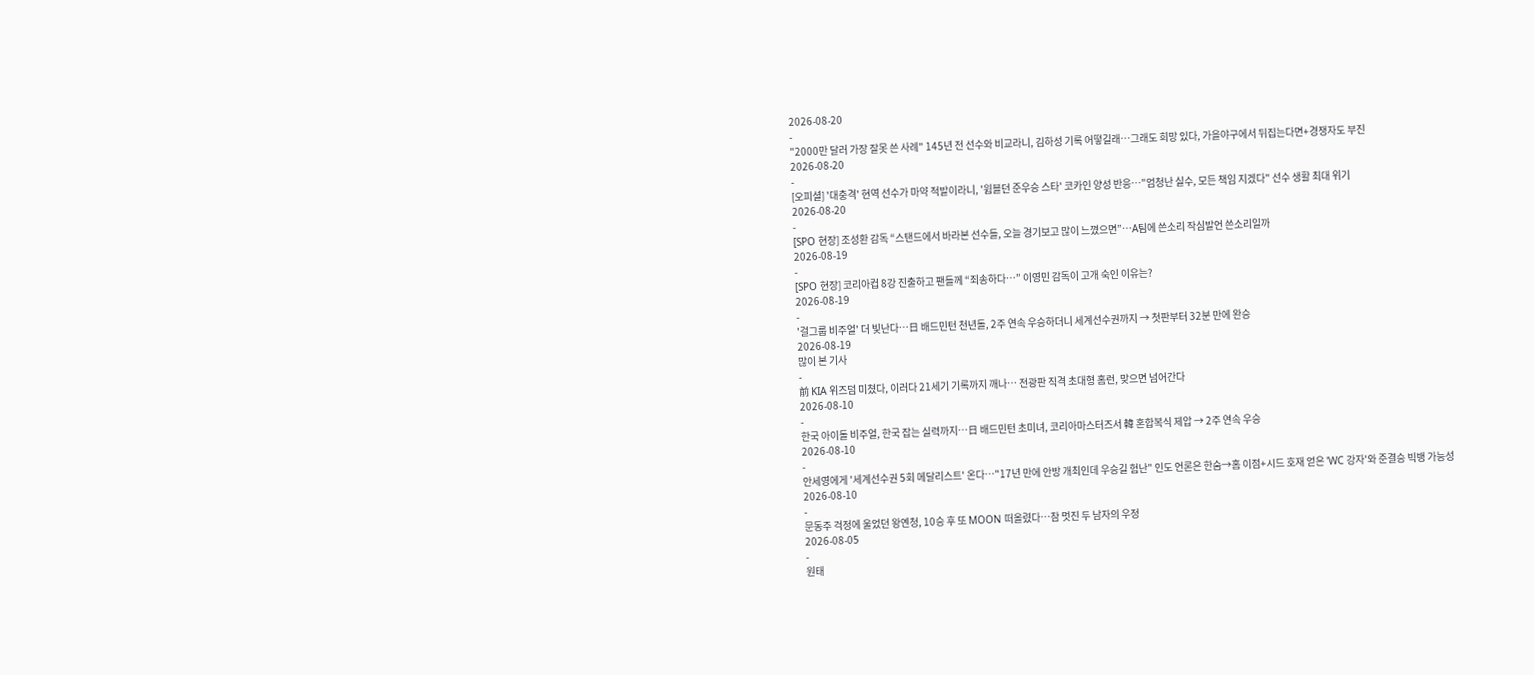2026-08-20
-
"2000만 달러 가장 잘못 쓴 사례" 145년 전 선수와 비교라니, 김하성 기록 어떻길래…그래도 희망 있다, 가을야구에서 뒤집는다면+경쟁자도 부진
2026-08-20
-
[오피셜] '대충격' 현역 선수가 마약 적발이라니, '윔블던 준우승 스타' 코카인 양성 반응…"엄청난 실수, 모든 책임 지겠다" 선수 생활 최대 위기
2026-08-20
-
[SPO 현장] 조성환 감독 “스탠드에서 바라본 선수들, 오늘 경기보고 많이 느꼈으면”…A팀에 쓴소리 작심발언 쓴소리일까
2026-08-19
-
[SPO 현장] 코리아컵 8강 진출하고 팬들께 “죄송하다…” 이영민 감독이 고개 숙인 이유는?
2026-08-19
-
'걸그룹 비주얼' 더 빛난다…日 배드민턴 천년돌, 2주 연속 우승하더니 세계선수권까지 → 첫판부터 32분 만에 완승
2026-08-19
많이 본 기사
-
前 KIA 위즈덤 미쳤다, 이러다 21세기 기록까지 깨나… 전광판 직격 초대형 홈런, 맞으면 넘어간다
2026-08-10
-
한국 아이돌 비주얼, 한국 잡는 실력까지…日 배드민턴 초미녀, 코리아마스터즈서 韓 혼합복식 제압 → 2주 연속 우승
2026-08-10
-
안세영에게 '세계선수권 5회 메달리스트' 온다…"17년 만에 안방 개최인데 우승길 험난" 인도 언론은 한숨→홈 이점+시드 호재 얻은 'WC 강자'와 준결승 빅뱅 가능성
2026-08-10
-
문동주 걱정에 울었던 왕옌청, 10승 후 또 MOON 떠올렸다…참 멋진 두 남자의 우정
2026-08-05
-
원태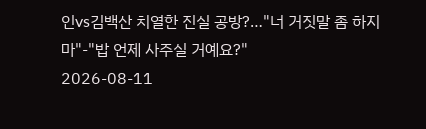인vs김백산 치열한 진실 공방?…"너 거짓말 좀 하지 마"-"밥 언제 사주실 거예요?"
2026-08-11